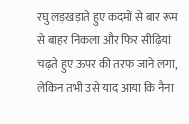रघु लड़खड़ाते हुए कदमों से बार रूम से बाहर निकला और फिर सीढ़ियां चढ़ते हुए ऊपर की तरफ जाने लगा, लेकिन तभी उसे याद आया कि नैना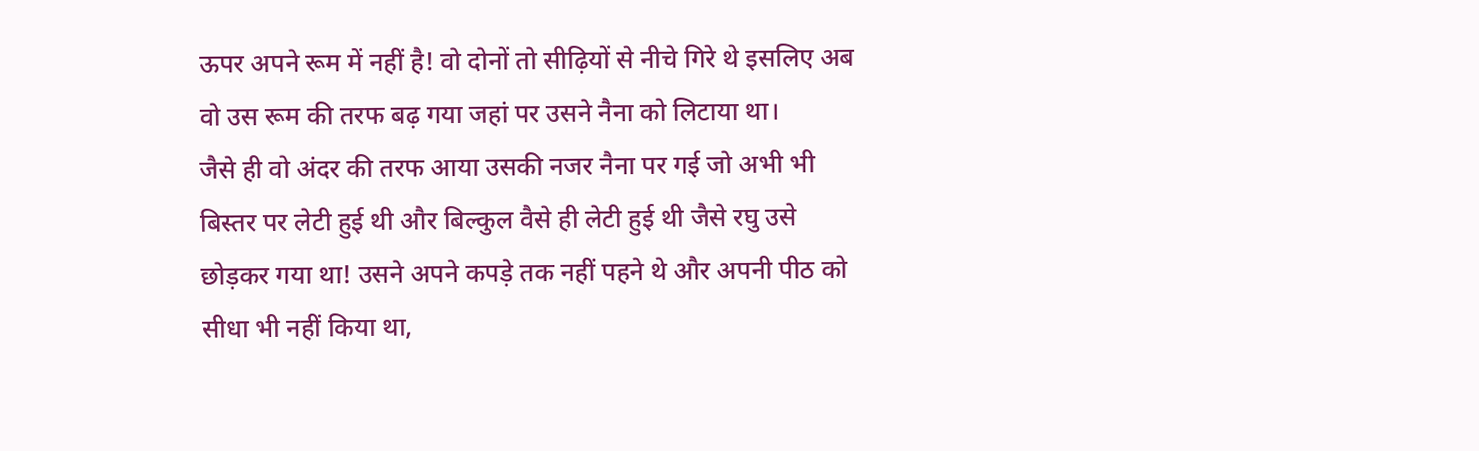ऊपर अपने रूम में नहीं है! वो दोनों तो सीढ़ियों से नीचे गिरे थे इसलिए अब वो उस रूम की तरफ बढ़ गया जहां पर उसने नैना को लिटाया था।
जैसे ही वो अंदर की तरफ आया उसकी नजर नैना पर गई जो अभी भी बिस्तर पर लेटी हुई थी और बिल्कुल वैसे ही लेटी हुई थी जैसे रघु उसे छोड़कर गया था! उसने अपने कपड़े तक नहीं पहने थे और अपनी पीठ को सीधा भी नहीं किया था,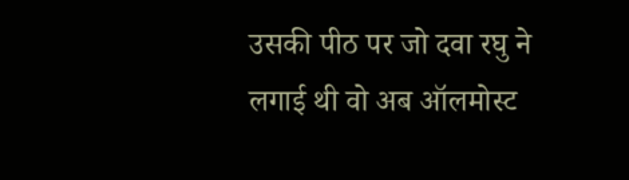उसकी पीठ पर जो दवा रघु ने लगाई थी वो अब ऑलमोस्ट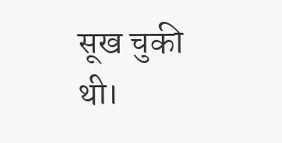सूख चुकी थी।